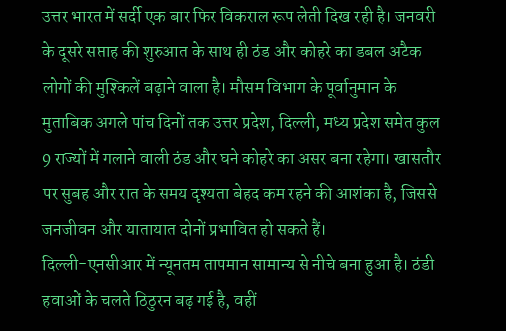उत्तर भारत में सर्दी एक बार फिर विकराल रूप लेती दिख रही है। जनवरी के दूसरे सप्ताह की शुरुआत के साथ ही ठंड और कोहरे का डबल अटैक लोगों की मुश्किलें बढ़ाने वाला है। मौसम विभाग के पूर्वानुमान के मुताबिक अगले पांच दिनों तक उत्तर प्रदेश, दिल्ली, मध्य प्रदेश समेत कुल 9 राज्यों में गलाने वाली ठंड और घने कोहरे का असर बना रहेगा। खासतौर पर सुबह और रात के समय दृश्यता बेहद कम रहने की आशंका है, जिससे जनजीवन और यातायात दोनों प्रभावित हो सकते हैं।
दिल्ली-एनसीआर में न्यूनतम तापमान सामान्य से नीचे बना हुआ है। ठंडी हवाओं के चलते ठिठुरन बढ़ गई है, वहीं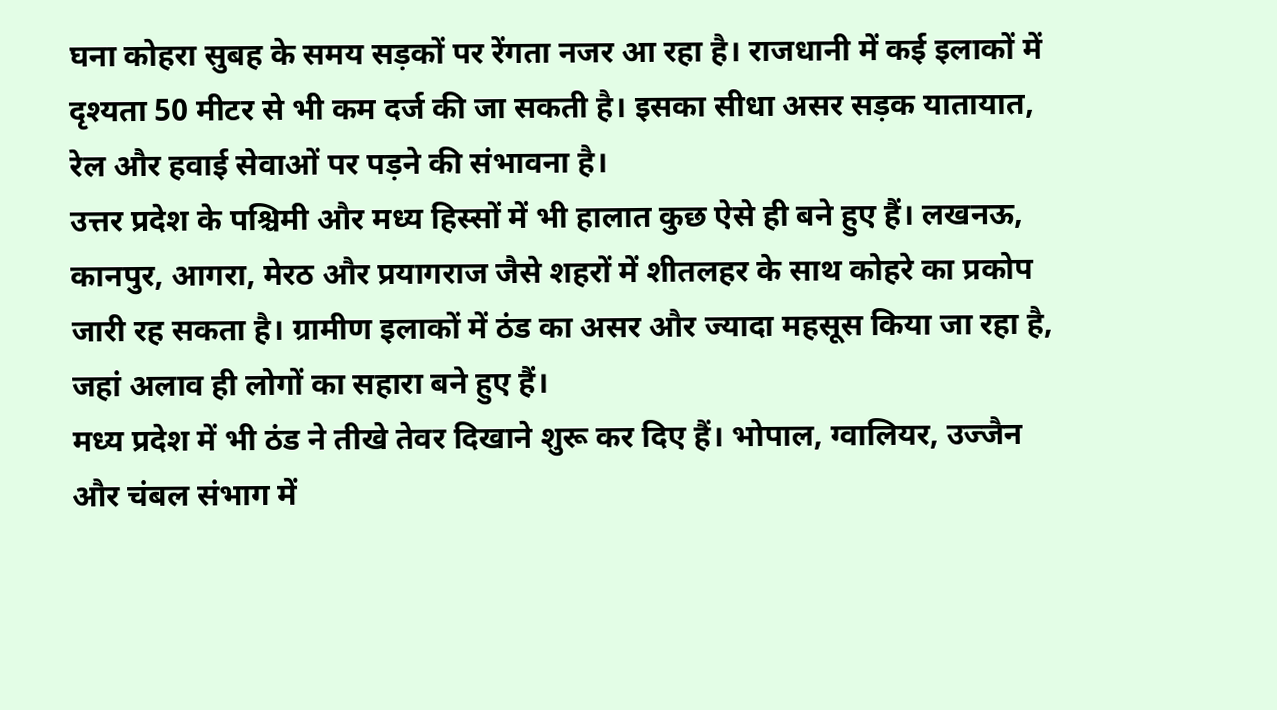घना कोहरा सुबह के समय सड़कों पर रेंगता नजर आ रहा है। राजधानी में कई इलाकों में दृश्यता 50 मीटर से भी कम दर्ज की जा सकती है। इसका सीधा असर सड़क यातायात, रेल और हवाई सेवाओं पर पड़ने की संभावना है।
उत्तर प्रदेश के पश्चिमी और मध्य हिस्सों में भी हालात कुछ ऐसे ही बने हुए हैं। लखनऊ, कानपुर, आगरा, मेरठ और प्रयागराज जैसे शहरों में शीतलहर के साथ कोहरे का प्रकोप जारी रह सकता है। ग्रामीण इलाकों में ठंड का असर और ज्यादा महसूस किया जा रहा है, जहां अलाव ही लोगों का सहारा बने हुए हैं।
मध्य प्रदेश में भी ठंड ने तीखे तेवर दिखाने शुरू कर दिए हैं। भोपाल, ग्वालियर, उज्जैन और चंबल संभाग में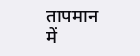तापमान में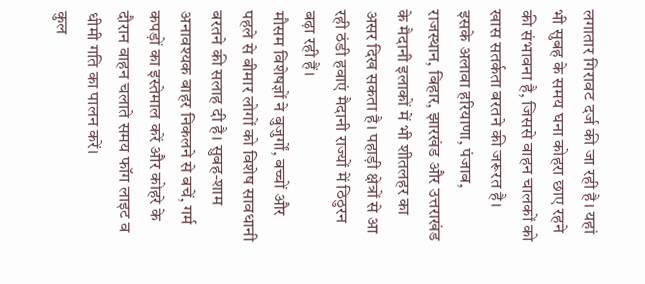लगातार गिरावट दर्ज की जा रही है। यहां भी सुबह के समय घना कोहरा छाए रहने की संभावना है, जिससे वाहन चालकों को खास सतर्कता बरतने की जरूरत है।
इसके अलावा हरियाणा, पंजाब, राजस्थान, बिहार, झारखंड और उत्तराखंड के मैदानी इलाकों में भी शीतलहर का असर दिख सकता है। पहाड़ी क्षेत्रों से आ रही ठंडी हवाएं मैदानी राज्यों में ठिठुरन बढ़ा रही हैं।
मौसम विशेषज्ञों ने बुजुर्गों, बच्चों और पहले से बीमार लोगों को विशेष सावधानी बरतने की सलाह दी है। सुबह-शाम अनावश्यक बाहर निकलने से बचें, गर्म कपड़ों का इस्तेमाल करें और कोहरे के दौरान वाहन चलाते समय फॉग लाइट व धीमी गति का पालन करें।
कुल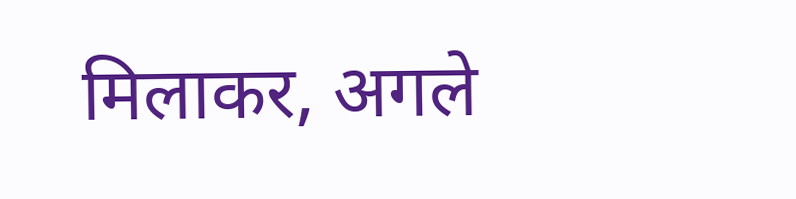मिलाकर, अगले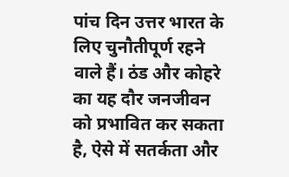पांच दिन उत्तर भारत के लिए चुनौतीपूर्ण रहने वाले हैं। ठंड और कोहरे का यह दौर जनजीवन को प्रभावित कर सकता है, ऐसे में सतर्कता और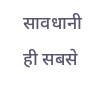सावधानी ही सबसे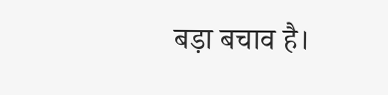बड़ा बचाव है।